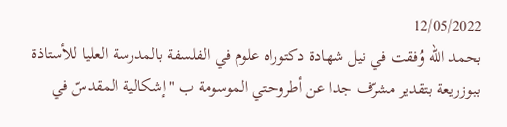12/05/2022
بحمد اللّه وُفقت في نيل شهادة دكتوراه علوم في الفلسفة بالمدرسة العليا للأستاذة ببوزريعة بتقدير مشرّف جدا عن أطروحتي الموسومة ب "إشكالية المقدسّ في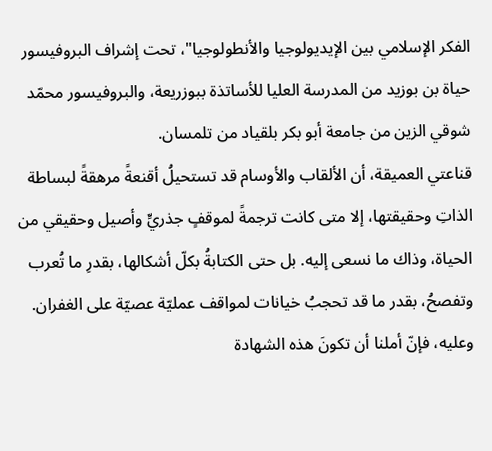الفكر الإسلامي بين الإيديولوجيا والأنطولوجيا"، تحت إشراف البروفيسور حياة بن بوزيد من المدرسة العليا للأساتذة ببوزريعة، والبروفيسور محمّد شوقي الزين من جامعة أبو بكر بلقياد من تلمسان.
قناعتي العميقة، أن الألقاب والأوسام قد تستحيلُ أقنعةً مرهقةً لبساطة الذاتِ وحقيقتها، إلا متى كانت ترجمةً لموقفٍ جذريٍّ وأصيل وحقيقي من الحياة، وذاك ما نسعى إليه. بل حتى الكتابةُ بكلّ أشكالها، بقدرِ ما تُعرب وتفصحُ، بقدر ما قد تحجبُ خيانات لمواقف عمليّة عصيّة على الغفران. وعليه، فإنّ أملنا أن تكونَ هذه الشهادة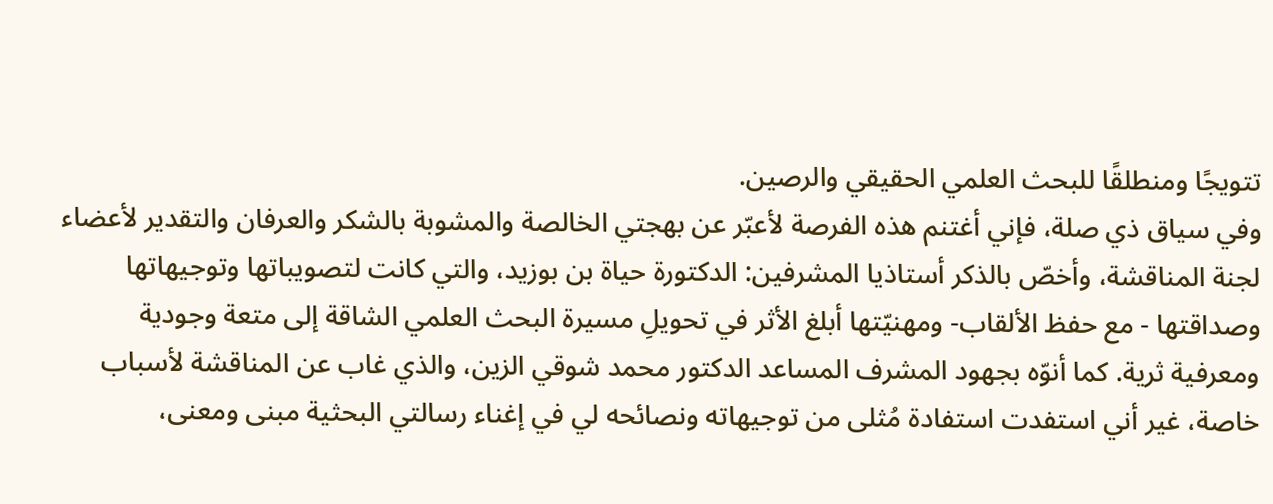تتويجًا ومنطلقًا للبحث العلمي الحقيقي والرصين.
وفي سياق ذي صلة، فإني أغتنم هذه الفرصة لأعبّر عن بهجتي الخالصة والمشوبة بالشكر والعرفان والتقدير لأعضاء لجنة المناقشة، وأخصّ بالذكر أستاذيا المشرفين: الدكتورة حياة بن بوزيد، والتي كانت لتصويباتها وتوجيهاتها وصداقتها - مع حفظ الألقاب- ومهنيّتها أبلغ الأثر في تحويلِ مسيرة البحث العلمي الشاقة إلى متعة وجودية ومعرفية ثرية. كما أنوّه بجهود المشرف المساعد الدكتور محمد شوقي الزين، والذي غاب عن المناقشة لأسباب خاصة، غير أني استفدت استفادة مُثلى من توجيهاته ونصائحه لي في إغناء رسالتي البحثية مبنى ومعنى،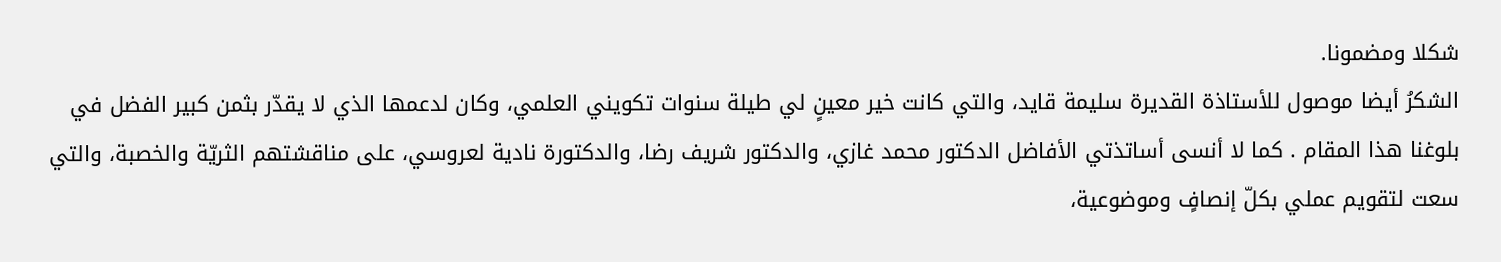شكلا ومضمونا.
الشكرُ أيضا موصول للأستاذة القديرة سليمة قايد، والتي كانت خير معينٍ لي طيلة سنوات تكويني العلمي، وكان لدعمها الذي لا يقدّر بثمن كبير الفضل في بلوغنا هذا المقام . كما لا أنسى أساتذتي الأفاضل الدكتور محمد غازي، والدكتور شريف رضا، والدكتورة نادية لعروسي، على مناقشتهم الثريّة والخصبة، والتي سعت لتقويم عملي بكلّ إنصافٍ وموضوعية،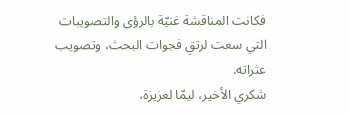فكانت المناقشة غنيّة بالرؤى والتصويبات التي سعت لرتقِ فجوات البحث، وتصويب عثراته.
شكري الأخير، ليمّا لعزيزة،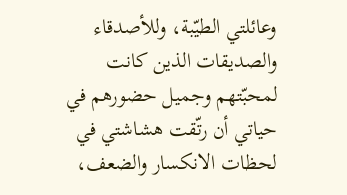وعائلتي الطيّبة، وللأصدقاء والصديقات الذين كانت لمحبّتهم وجميل حضورهم في حياتي أن رتّقت هشاشتي في لحظات الانكسار والضعف،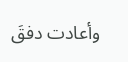وأعادت دفقَ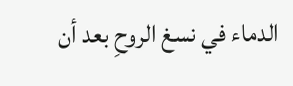الدماء في نسغ الروحِ بعد أن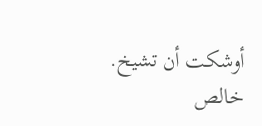أوشكت أن تشيخ.
خالص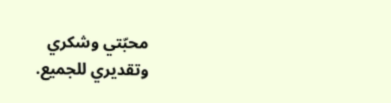محبّتي وشكري وتقديري للجميع.